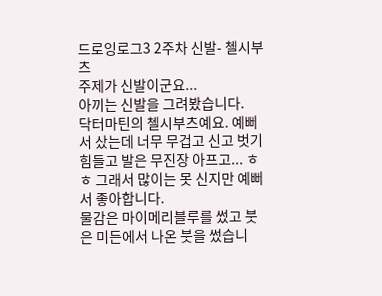드로잉로그3 2주차 신발- 첼시부츠
주제가 신발이군요...
아끼는 신발을 그려봤습니다.
닥터마틴의 첼시부츠예요. 예뻐서 샀는데 너무 무겁고 신고 벗기 힘들고 발은 무진장 아프고... ㅎㅎ 그래서 많이는 못 신지만 예뻐서 좋아합니다.
물감은 마이메리블루를 썼고 붓은 미든에서 나온 붓을 썼습니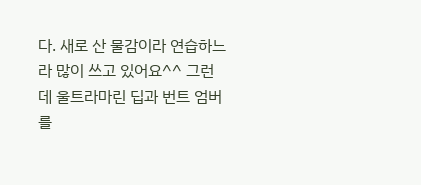다. 새로 산 물감이라 연습하느라 많이 쓰고 있어요^^ 그런데 울트라마린 딥과 번트 엄버를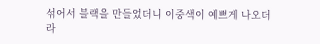섞어서 블랙을 만들었더니 이중색이 예쁘게 나오더라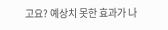고요? 예상치 못한 효과가 나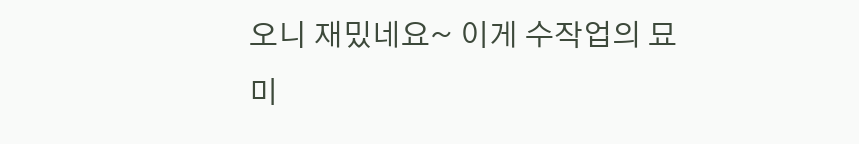오니 재밌네요~ 이게 수작업의 묘미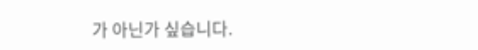가 아닌가 싶습니다.